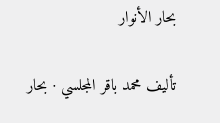بحار الأنوار

تأليف محمد باقر المجلسي · بحار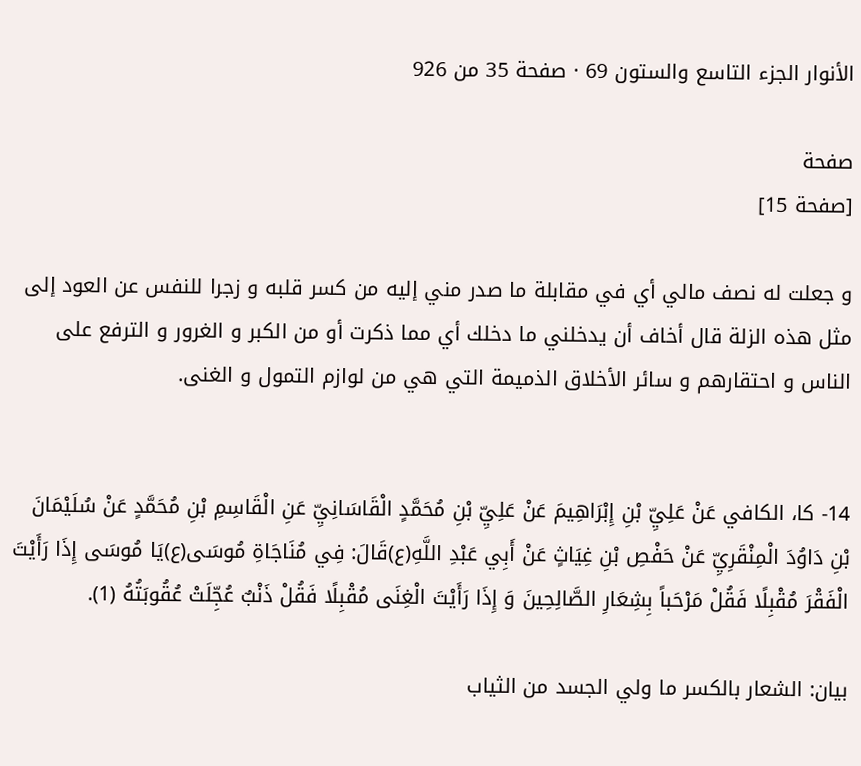الأنوار الجزء التاسع والستون 69 · صفحة 35 من 926

صفحة
[صفحة 15]

و جعلت له نصف مالي أي في مقابلة ما صدر مني إليه من كسر قلبه و زجرا للنفس عن العود إلى مثل هذه الزلة قال أخاف أن يدخلني ما دخلك أي مما ذكرت أو من الكبر و الغرور و الترفع على الناس و احتقارهم و سائر الأخلاق الذميمة التي هي من لوازم التمول و الغنى.


14- كا، الكافي عَنْ عَلِيِّ بْنِ إِبْرَاهِيمَ عَنْ عَلِيِّ بْنِ مُحَمَّدٍ الْقَاسَانِيِّ عَنِ الْقَاسِمِ بْنِ مُحَمَّدٍ عَنْ سُلَيْمَانَ بْنِ دَاوُدَ الْمِنْقَرِيِّ عَنْ حَفْصِ بْنِ غِيَاثٍ عَنْ أَبِي عَبْدِ اللَّهِ(ع)قَالَ: فِي مُنَاجَاةِ مُوسَى(ع)يَا مُوسَى إِذَا رَأَيْتَ الْفَقْرَ مُقْبِلًا فَقُلْ مَرْحَباً بِشِعَارِ الصَّالِحِينَ وَ إِذَا رَأَيْتَ الْغِنَى مُقْبِلًا فَقُلْ ذَنْبٌ عُجِّلَتْ عُقُوبَتُهُ (1).

بيان: الشعار بالكسر ما ولي الجسد من الثياب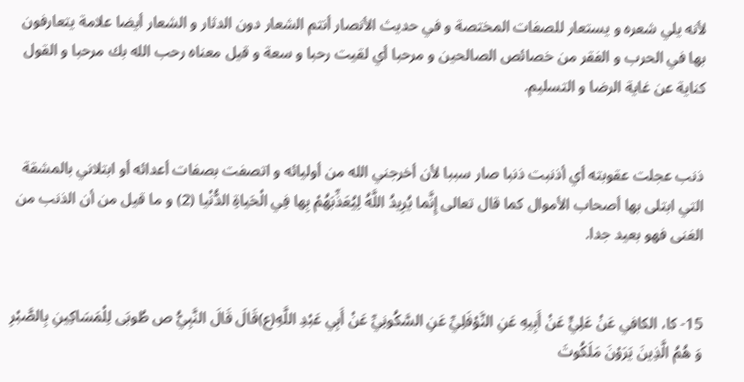لأنه يلي شعره و يستعار للصفات المختصة و في حديث الأنصار أنتم الشعار دون الدثار و الشعار أيضا علامة يتعارفون بها في الحرب و الفقر من خصائص الصالحين و مرحبا أي لقيت رحبا و سعة و قيل معناه رحب الله بك مرحبا و القول كناية عن غاية الرضا و التسليم.


ذنب عجلت عقوبته أي أذنبت ذنبا صار سببا لأن أخرجني الله من أوليائه و اتصفت بصفات أعدائه أو ابتلاني بالمشقة التي ابتلى بها أصحاب الأموال كما قال تعالى إِنَّما يُرِيدُ اللَّهُ لِيُعَذِّبَهُمْ بِها فِي الْحَياةِ الدُّنْيا (2) و ما قيل من أن الذنب من الغنى فهو بعيد جدا.


15- كا، الكافي عَنْ عَلِيٍّ عَنْ أَبِيهِ عَنِ النَّوْفَلِيِّ عَنِ السَّكُونِيِّ عَنْ أَبِي عَبْدِ اللَّهِ(ع)قَالَ قَالَ النَّبِيُّ ص طُوبَى لِلْمَسَاكِينِ بِالصَّبْرِ وَ هُمُ الَّذِينَ يَرَوْنَ مَلَكُوتَ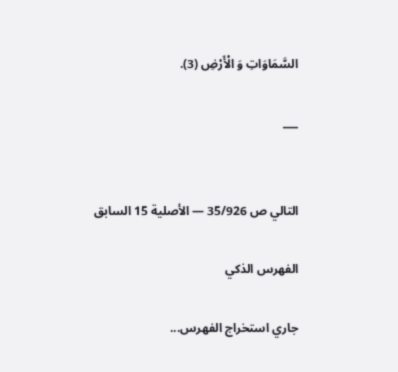السَّمَاوَاتِ وَ الْأَرْضِ (3).

___


التالي ص 35/926 — الأصلية 15 السابق

الفهرس الذكي

جاري استخراج الفهرس...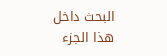البحث داخل هذا الجزء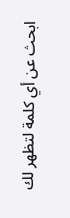ابحث عن أي كلمة لتظهر لك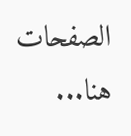الصفحات هنا...